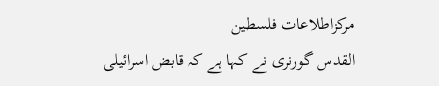مرکزاطلاعات فلسطین
القدس گورنری نے کہا ہے کہ قابض اسرائیلی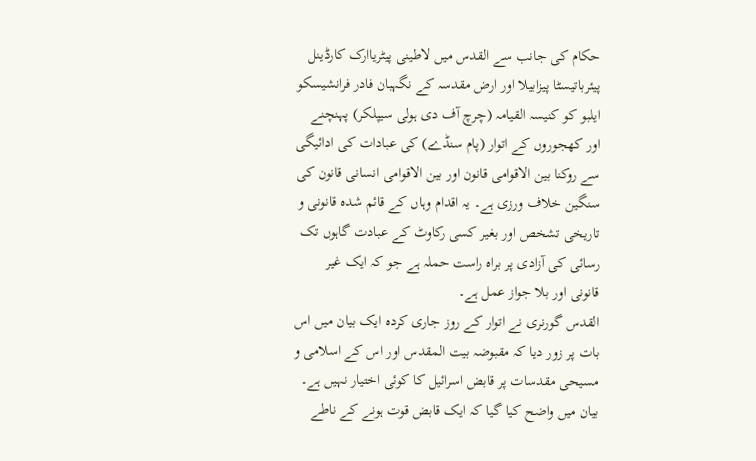حکام کی جانب سے القدس میں لاطینی پیٹریاارک کارڈینل پیئرباتیسٹا پیزابیلا اور ارض مقدسہ کے نگہبان فادر فرانشیسکو ایلبو کو کنیسہ القیامہ (چرچ آف دی ہولی سیپلکر) پہنچنے اور کھجوروں کے اتوار (پام سنڈے) کی عبادات کی ادائیگی سے روکنا بین الاقوامی قانون اور بین الاقوامی انسانی قانون کی سنگین خلاف ورزی ہے۔ یہ اقدام وہاں کے قائم شدہ قانونی و تاریخی تشخص اور بغیر کسی رکاوٹ کے عبادت گاہوں تک رسائی کی آزادی پر براہ راست حملہ ہے جو کہ ایک غیر قانونی اور بلا جواز عمل ہے۔
القدس گورنری نے اتوار کے روز جاری کردہ ایک بیان میں اس بات پر زور دیا کہ مقبوضہ بیت المقدس اور اس کے اسلامی و مسیحی مقدسات پر قابض اسرائیل کا کوئی اختیار نہیں ہے۔ بیان میں واضح کیا گیا کہ ایک قابض قوت ہونے کے ناطے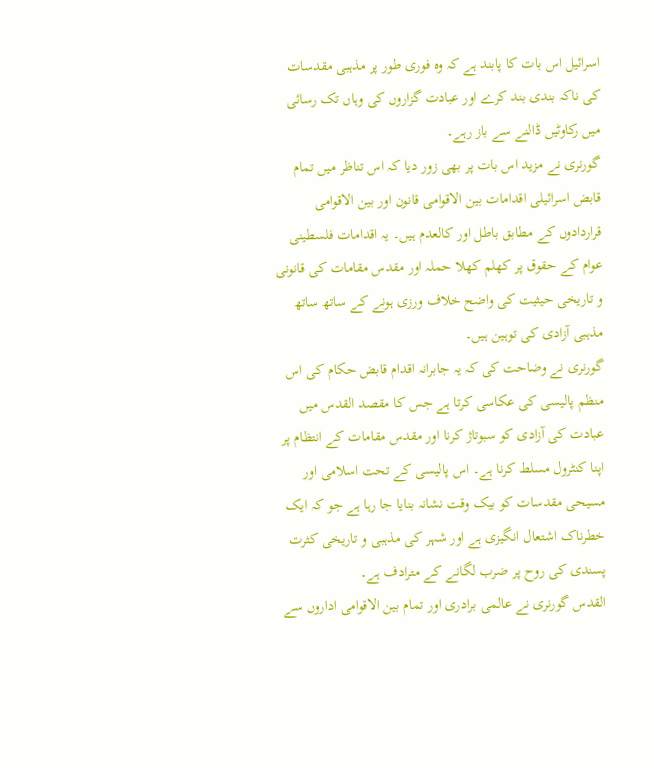اسرائیل اس بات کا پابند ہے کہ وہ فوری طور پر مذہبی مقدسات کی ناکہ بندی بند کرے اور عبادت گزاروں کی وہاں تک رسائی میں رکاوٹیں ڈالنے سے باز رہے۔
گورنری نے مزید اس بات پر بھی زور دیا کہ اس تناظر میں تمام قابض اسرائیلی اقدامات بین الاقوامی قانون اور بین الاقوامی قراردادوں کے مطابق باطل اور کالعدم ہیں۔ یہ اقدامات فلسطینی عوام کے حقوق پر کھلم کھلا حملہ اور مقدس مقامات کی قانونی و تاریخی حیثیت کی واضح خلاف ورزی ہونے کے ساتھ ساتھ مذہبی آزادی کی توہین ہیں۔
گورنری نے وضاحت کی کہ یہ جابرانہ اقدام قابض حکام کی اس منظم پالیسی کی عکاسی کرتا ہے جس کا مقصد القدس میں عبادت کی آزادی کو سبوتاژ کرنا اور مقدس مقامات کے انتظام پر اپنا کنٹرول مسلط کرنا ہے۔ اس پالیسی کے تحت اسلامی اور مسیحی مقدسات کو بیک وقت نشانہ بنایا جا رہا ہے جو کہ ایک خطرناک اشتعال انگیزی ہے اور شہر کی مذہبی و تاریخی کثرت پسندی کی روح پر ضرب لگانے کے مترادف ہے۔
القدس گورنری نے عالمی برادری اور تمام بین الاقوامی اداروں سے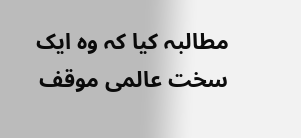مطالبہ کیا کہ وہ ایک سخت عالمی موقف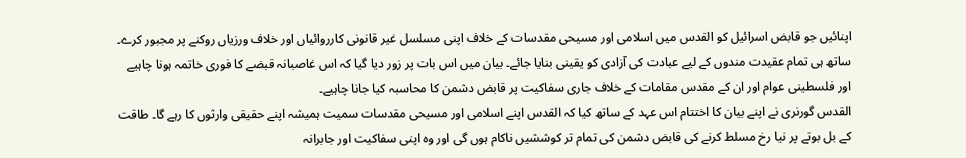اپنائیں جو قابض اسرائیل کو القدس میں اسلامی اور مسیحی مقدسات کے خلاف اپنی مسلسل غیر قانونی کارروائیاں اور خلاف ورزیاں روکنے پر مجبور کرے۔ ساتھ ہی تمام عقیدت مندوں کے لیے عبادت کی آزادی کو یقینی بنایا جائے۔ بیان میں اس بات پر زور دیا گیا کہ اس غاصبانہ قبضے کا فوری خاتمہ ہونا چاہیے اور فلسطینی عوام اور ان کے مقدس مقامات کے خلاف جاری سفاکیت پر قابض دشمن کا محاسبہ کیا جانا چاہیے۔
القدس گورنری نے اپنے بیان کا اختتام اس عہد کے ساتھ کیا کہ القدس اپنے اسلامی اور مسیحی مقدسات سمیت ہمیشہ اپنے حقیقی وارثوں کا رہے گا۔ طاقت کے بل بوتے پر نیا رخ مسلط کرنے کی قابض دشمن کی تمام تر کوششیں ناکام ہوں گی اور وہ اپنی سفاکیت اور جابرانہ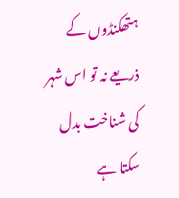ہتھکنڈوں کے ذریعے نہ تو اس شہر کی شناخت بدل سکتا ہے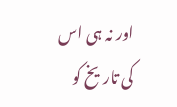اور نہ ہی اس کی تاریخ کو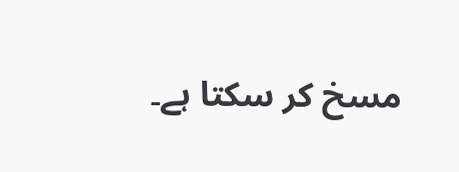مسخ کر سکتا ہے۔